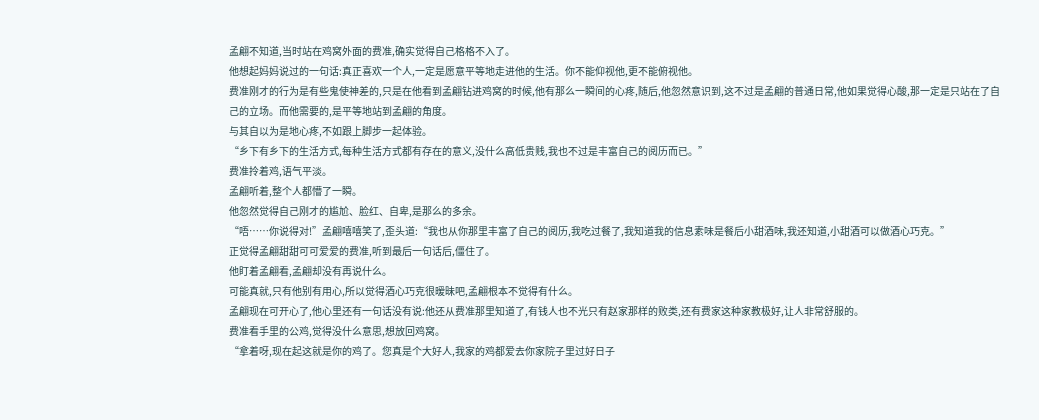孟翩不知道,当时站在鸡窝外面的费准,确实觉得自己格格不入了。
他想起妈妈说过的一句话:真正喜欢一个人,一定是愿意平等地走进他的生活。你不能仰视他,更不能俯视他。
费准刚才的行为是有些鬼使神差的,只是在他看到孟翩钻进鸡窝的时候,他有那么一瞬间的心疼,随后,他忽然意识到,这不过是孟翩的普通日常,他如果觉得心酸,那一定是只站在了自己的立场。而他需要的,是平等地站到孟翩的角度。
与其自以为是地心疼,不如跟上脚步一起体验。
“乡下有乡下的生活方式,每种生活方式都有存在的意义,没什么高低贵贱,我也不过是丰富自己的阅历而已。”
费准拎着鸡,语气平淡。
孟翩听着,整个人都懵了一瞬。
他忽然觉得自己刚才的尴尬、脸红、自卑,是那么的多余。
“唔……你说得对!”孟翩嘻嘻笑了,歪头道:“我也从你那里丰富了自己的阅历,我吃过餐了,我知道我的信息素味是餐后小甜酒味,我还知道,小甜酒可以做酒心巧克。”
正觉得孟翩甜甜可可爱爱的费准,听到最后一句话后,僵住了。
他盯着孟翩看,孟翩却没有再说什么。
可能真就,只有他别有用心,所以觉得酒心巧克很暧昧吧,孟翩根本不觉得有什么。
孟翩现在可开心了,他心里还有一句话没有说:他还从费准那里知道了,有钱人也不光只有赵家那样的败类,还有费家这种家教极好,让人非常舒服的。
费准看手里的公鸡,觉得没什么意思,想放回鸡窝。
“拿着呀,现在起这就是你的鸡了。您真是个大好人,我家的鸡都爱去你家院子里过好日子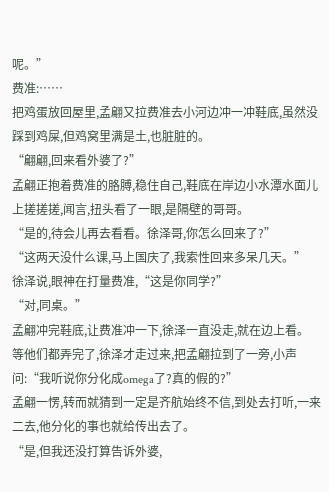呢。”
费准:……
把鸡蛋放回屋里,孟翩又拉费准去小河边冲一冲鞋底,虽然没踩到鸡屎,但鸡窝里满是土,也脏脏的。
“翩翩,回来看外婆了?”
孟翩正抱着费准的胳膊,稳住自己,鞋底在岸边小水潭水面儿上搓搓搓,闻言,扭头看了一眼,是隔壁的哥哥。
“是的,待会儿再去看看。徐泽哥,你怎么回来了?”
“这两天没什么课,马上国庆了,我索性回来多呆几天。”
徐泽说,眼神在打量费准,“这是你同学?”
“对,同桌。”
孟翩冲完鞋底,让费准冲一下,徐泽一直没走,就在边上看。
等他们都弄完了,徐泽才走过来,把孟翩拉到了一旁,小声问:“我听说你分化成omega了?真的假的?”
孟翩一愣,转而就猜到一定是齐航始终不信,到处去打听,一来二去,他分化的事也就给传出去了。
“是,但我还没打算告诉外婆,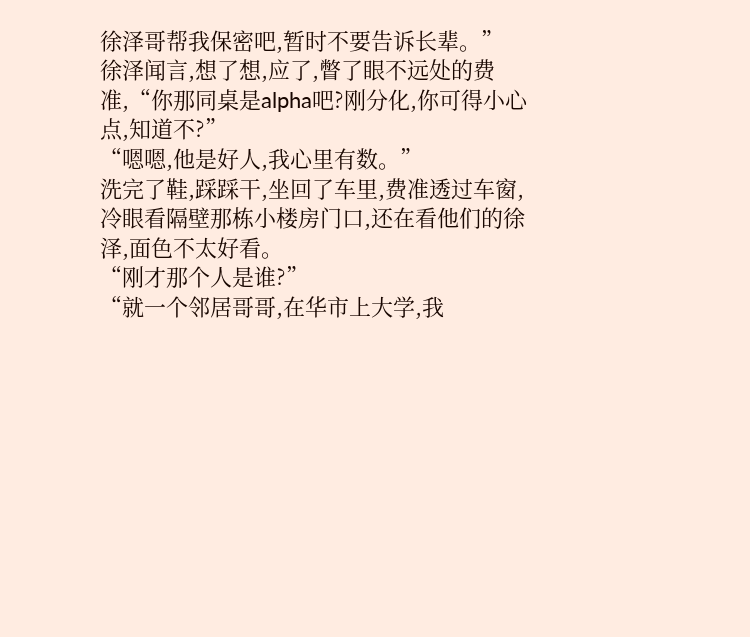徐泽哥帮我保密吧,暂时不要告诉长辈。”
徐泽闻言,想了想,应了,瞥了眼不远处的费准,“你那同桌是alpha吧?刚分化,你可得小心点,知道不?”
“嗯嗯,他是好人,我心里有数。”
洗完了鞋,踩踩干,坐回了车里,费准透过车窗,冷眼看隔壁那栋小楼房门口,还在看他们的徐泽,面色不太好看。
“刚才那个人是谁?”
“就一个邻居哥哥,在华市上大学,我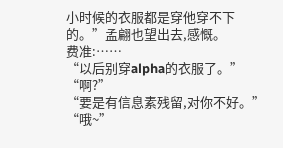小时候的衣服都是穿他穿不下的。”孟翩也望出去,感慨。
费准:……
“以后别穿alpha的衣服了。”
“啊?”
“要是有信息素残留,对你不好。”
“哦~”